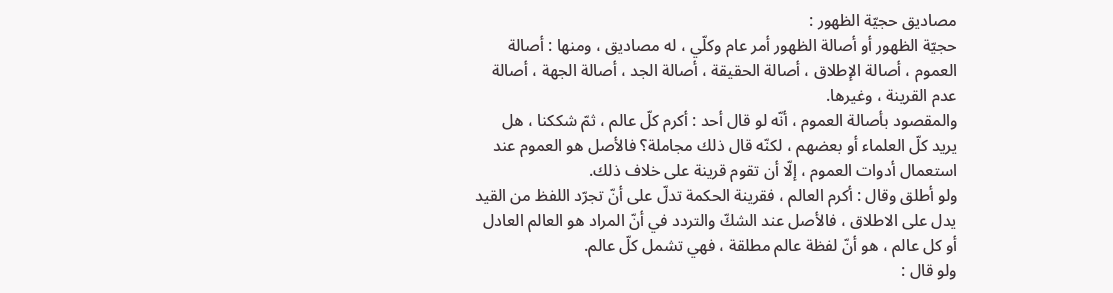مصاديق حجيّة الظهور :
حجيّة الظهور أو أصالة الظهور أمر عام وكلّي ، له مصاديق ، ومنها : أصالة العموم ، أصالة الإطلاق ، أصالة الحقيقة ، أصالة الجد ، أصالة الجهة ، أصالة عدم القرينة ، وغيرها.
والمقصود بأصالة العموم ، أنّه لو قال أحد : أكرم كلّ عالم ، ثمّ شككنا ، هل يريد كلّ العلماء أو بعضهم ، لكنّه قال ذلك مجاملة؟ فالأصل هو العموم عند استعمال أدوات العموم ، إلّا أن تقوم قرينة على خلاف ذلك.
ولو أطلق وقال : أكرم العالم ، فقرينة الحكمة تدلّ على أنّ تجرّد اللفظ من القيد يدل على الاطلاق ، فالأصل عند الشكّ والتردد في أنّ المراد هو العالم العادل أو كل عالم ، هو أنّ لفظة عالم مطلقة ، فهي تشمل كلّ عالم.
ولو قال :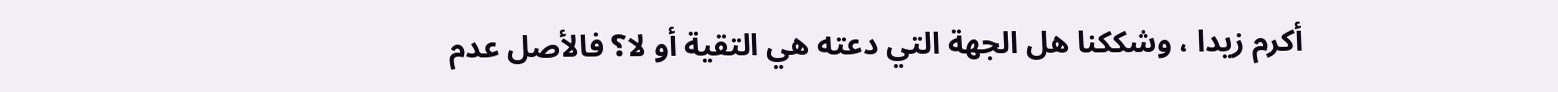أكرم زيدا ، وشككنا هل الجهة التي دعته هي التقية أو لا؟ فالأصل عدم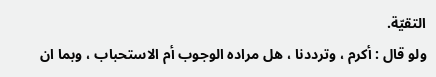التقيّة.
ولو قال : أكرم ، وترددنا ، هل مراده الوجوب أم الاستحباب ، وبما ان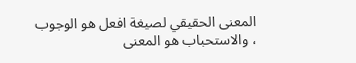المعنى الحقيقي لصيغة افعل هو الوجوب ، والاستحباب هو المعنى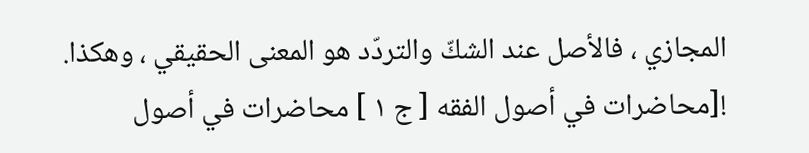المجازي ، فالأصل عند الشكّ والتردّد هو المعنى الحقيقي ، وهكذا.
![محاضرات في أصول الفقه [ ج ١ ] محاضرات في أصول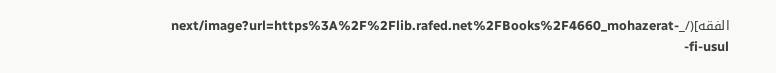الفقه](/_next/image?url=https%3A%2F%2Flib.rafed.net%2FBooks%2F4660_mohazerat-fi-usul-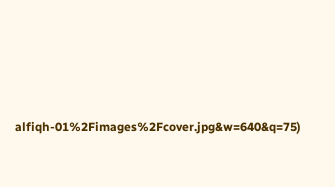alfiqh-01%2Fimages%2Fcover.jpg&w=640&q=75)